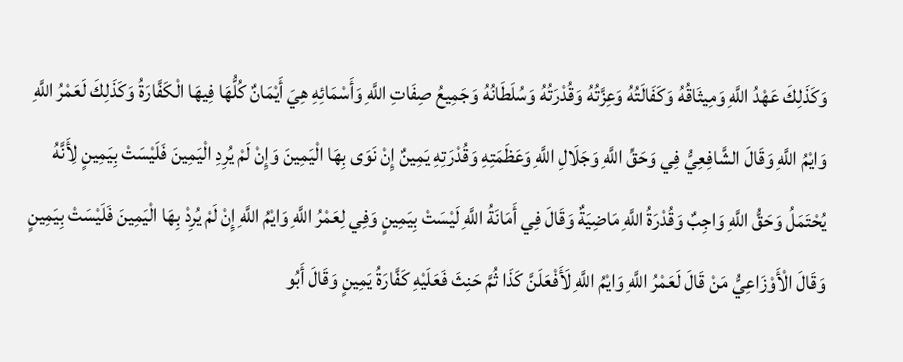وَكَذَلِكَ عَهْدُ اللَّهِ وَمِيثَاقُهُ وَكَفَالَتُهُ وَعِزَّتُهُ وَقُدْرَتُهُ وَسُلَطَانُهُ وَجَمِيعُ صِفَاتِ اللَّهِ وَأَسْمَائِهِ هِيَ أَيْمَانٌ كُلُّهَا فِيهَا الْكَفَّارَةُ وَكَذَلِكَ لَعَمْرُ اللَّهِ وَايْمُ اللَّهِ وَقَالَ الشَّافِعِيُّ فِي وَحَقِّ اللَّهِ وَجَلَالِ اللَّهِ وَعَظَمَتِهِ وَقُدْرَتِهِ يَمِينٌ إِنْ نَوَى بِهَا الْيَمِينَ وَإِنْ لَمْ يُرِدِ الْيَمِينَ فَلَيْسَتْ بِيَمِينٍ لِأَنَّهُ يُحْتَمَلُ وَحَقُّ اللَّهِ وَاجِبٌ وَقُدْرَةُ اللَّهِ مَاضِيَةٌ وَقَالَ فِي أَمَانَةُ اللَّهِ لَيْسَتْ بِيَمِينٍ وَفِي لِعَمْرُ اللَّهِ وَايْمُ اللَّهِ إِنْ لَمْ يُرِدْ بِهَا الْيَمِينَ فَلَيْسَتْ بِيَمِينٍ وَقَالَ الْأَوْزَاعِيُّ مَنْ قَالَ لَعَمْرُ اللَّهِ وَايْمُ اللَّهِ لَأَفْعَلَنَّ كَذَا ثُمَّ حَنِثَ فَعَلَيْهِ كَفَّارَةُ يَمِينٍ وَقَالَ أَبُو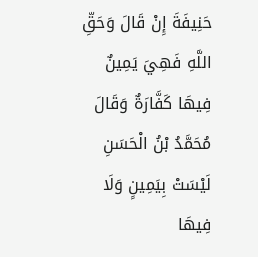حَنِيفَةَ إِنْ قَالَ وَحَقِّ اللَّهِ فَهِيَ يَمِينٌ فِيهَا كَفَّارَةٌ وَقَالَ مُحَمَّدُ بْنُ الْحَسَنِ لَيْسَتْ بِيَمِينٍ وَلَا فِيهَا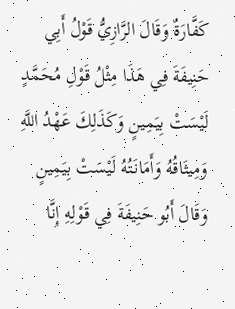كَفَّارَةٌ وَقَالَ الرَّازِيُّ قَوْلُ أَبِي حَنِيفَةَ فِي هَذَا مِثْلُ قَوْلِ مُحَمَّدٍ لَيْسَتْ بِيَمِينٍ وَكَذَلِكَ عَهْدُ اللَّهِ وَمِيثَاقُهُ وَأَمَانَتُهُ لَيْسَتْ بِيَمِينٍ وَقَالَ أَبُو حَنِيفَةَ فِي قَوْلِهِ إِنَّا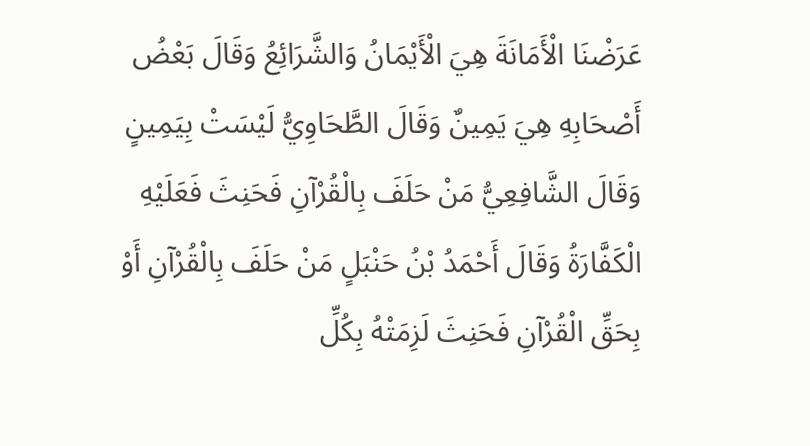عَرَضْنَا الْأَمَانَةَ هِيَ الْأَيْمَانُ وَالشَّرَائِعُ وَقَالَ بَعْضُ أَصْحَابِهِ هِيَ يَمِينٌ وَقَالَ الطَّحَاوِيُّ لَيْسَتْ بِيَمِينٍ وَقَالَ الشَّافِعِيُّ مَنْ حَلَفَ بِالْقُرْآنِ فَحَنِثَ فَعَلَيْهِ الْكَفَّارَةُ وَقَالَ أَحْمَدُ بْنُ حَنْبَلٍ مَنْ حَلَفَ بِالْقُرْآنِ أَوْ بِحَقِّ الْقُرْآنِ فَحَنِثَ لَزِمَتْهُ بِكُلِّ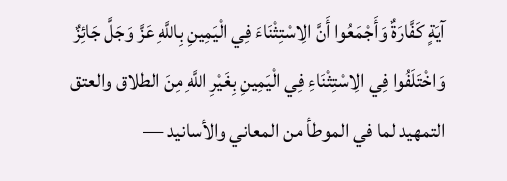آيَةٍ كَفَّارَةٌ وَأَجْمَعُوا أَنَّ الِاسْتِثْنَاءَ فِي الْيَمِينِ بِاللَّهِ عَزَّ وَجَلَّ جَائِزٌ وَاخْتَلَفُوا فِي الِاسْتِثْنَاءِ فِي الْيَمِينِ بِغَيْرِ اللَّهِ مِنَ الطلاق والعتق
التمهيد لما في الموطأ من المعاني والأسانيد —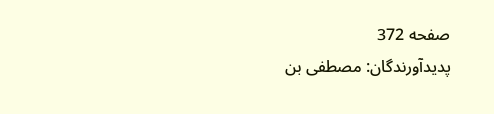صفحه 372
پدیدآورندگان: مصطفى بن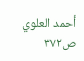أحمد العلوي
ص۳۷۲